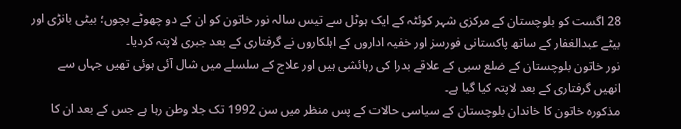28 اگست کو بلوچستان کے مرکزی شہر کوئٹہ کے ایک ہوٹل سے تیس سالہ نور خاتون کو ان کے دو چھوٹے بچوں؛ بیٹی بانڑی اور بیٹے عبدالغفار کے ساتھ پاکستانی فورسز اور خفیہ اداروں کے اہلکاروں نے گرفتاری کے بعد جبری لاپتہ کردیا۔
نور خاتون بلوچستان کے ضلع سبی کے علاقے بدرا کی رہائشی ہیں اور علاج کے سلسلے میں شال آئی ہوئی تھیں جہاں سے انھیں گرفتاری کے بعد لاپتہ کیا گیا ہے۔
مذکورہ خاتون کا خاندان بلوچستان کے سیاسی حالات کے پس منظر میں سن 1992 تک جلا وطن رہا ہے جس کے بعد ان کا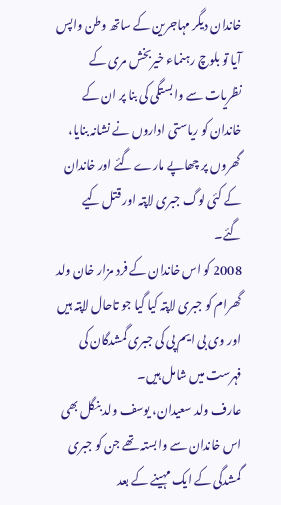خاندان دیگر مہاجرین کے ساتھ وطن واپس آیا تو بلوچ رہنماء خیربخش مری کے نظریات سے وابستگی کی بنا پر ان کے خاندان کو ریاستی اداروں نے نشانہ بنایا، گھروں پر چھاپے مارے گئے اور خاندان کے کئی لوگ جبری لاپتہ اور قتل کیے گئے۔
2008 کو اس خاندان کے فرد مزار خان ولد گھرام کو جبری لاپتہ کیا گیا جو تاحال لاپتہ ہیں اور وی بی ایم پی کی جبری گمشدگان کی فہرست میں شامل ہیں۔
عارف ولد سعیدان، یوسف ولد بنگل بھی اس خاندان سے وابستہ تھے جن کو جبری گمشدگی کے ایک مہینے کے بعد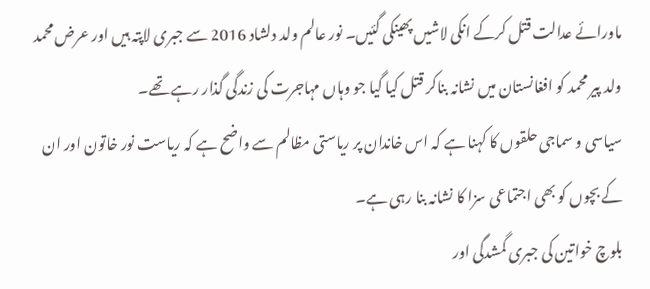ماورائے عدالت قتل کرکے انکی لاشیں پھینکی گئیں۔ نور عالم ولد دلشاد 2016 سے جبری لاپتہ ہیں اور عرض محمد ولد پیر محمد کو افغانستان میں نشانہ بناکر قتل کیا گیا جو وہاں مہاجرت کی زندگی گذار رہے تھے۔
سیاسی و سماجی حلقوں کا کہنا ہے کہ اس خاندان پر ریاستی مظالم سے واضح ہے کہ ریاست نور خاتون اور ان کے بچوں کو بھی اجتماعی سزا کا نشانہ بنا رہی ہے۔
بلوچ خواتین کی جبری گمشدگی اور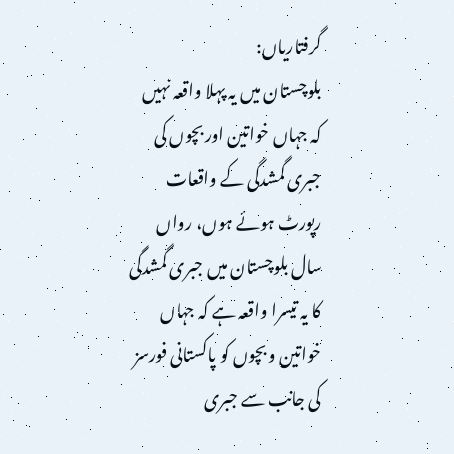گرفتاریاں:
بلوچستان میں یہ پہلا واقعہ نہیں کہ جہاں خواتین اور بچوں کی جبری گمشدگی کے واقعات رپورٹ ہوئے ہوں، رواں سال بلوچستان میں جبری گمشدگی کا یہ تیسرا واقعہ ہے کہ جہاں خواتین و بچوں کو پاکستانی فورسز کی جانب سے جبری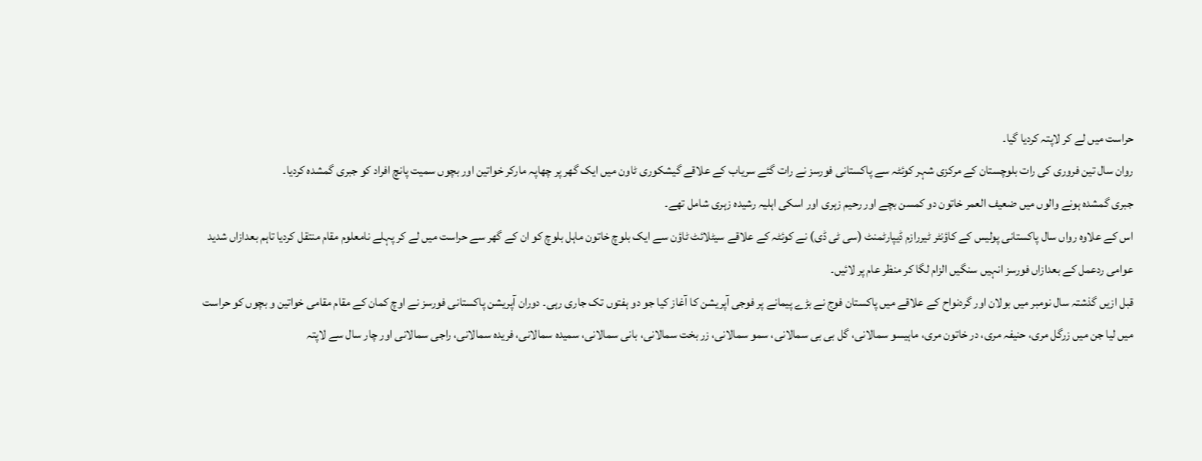حراست میں لے کر لاپتہ کردیا گیا۔
روان سال تین فروری کی رات بلوچستان کے مرکزی شہر کوئٹہ سے پاکستانی فورسز نے رات گئے سریاب کے علاقے گیشکوری ٹاون میں ایک گھر پر چھاپہ مارکر خواتین اور بچوں سمیت پانچ افراد کو جبری گمشدہ کردیا۔
جبری گمشدہ ہونے والوں میں ضعیف العمر خاتون دو کمسن بچے اور رحیم زہری اور اسکی اہلیہ رشیدہ زہری شامل تھے۔
اس کے علاوہ رواں سال پاکستانی پولیس کے کاؤنٹر ٹیررازم ڈیپارٹمنٹ (سی ٹی ڈی) نے کوئٹہ کے علاقے سیٹلائٹ ٹاؤن سے ایک بلوچ خاتون ماہل بلوچ کو ان کے گھر سے حراست میں لے کر پہلے نامعلوم مقام منتقل کردیا تاہم بعدازاں شدید عوامی ردعمل کے بعدازاں فورسز انہیں سنگیں الزام لگا کر منظر عام پر لائیں۔
قبل ازیں گذشتہ سال نومبر میں بولان اور گردنواح کے علاقے میں پاکستان فوج نے بڑے پیمانے پر فوجی آپریشن کا آغاز کیا جو دو ہفتوں تک جاری رہی۔ دوران آپریشن پاکستانی فورسز نے اوچ کمان کے مقام مقامی خواتین و بچوں کو حراست میں لیا جن میں زرگل مری، حنیفہ مری، در خاتون مری، ماہیسو سمالانی، گل بی بی سمالانی، سمو سمالانی، زر بخت سمالانی، بانی سمالانی، سمیدہ سمالانی، فریدہ سمالانی، راجی سمالانی اور چار سال سے لاپتہ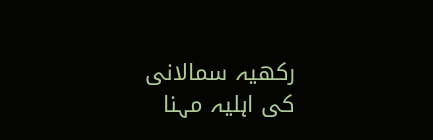رکھیہ سمالانی کی اہلیہ مہنا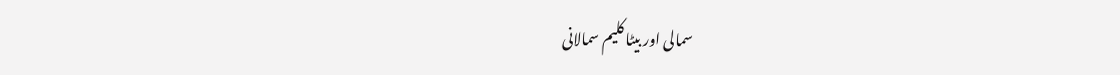سمالی اور بیٹا کلیم سمالانی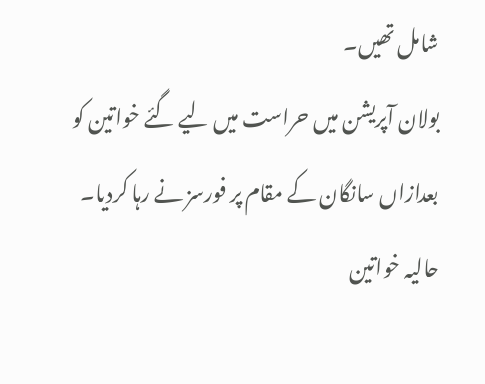شامل تھیں۔
بولان آپریشن میں حراست میں لیے گئے خواتین کو بعدازاں سانگان کے مقام پر فورسز نے رہا کردیا۔
حالیہ خواتین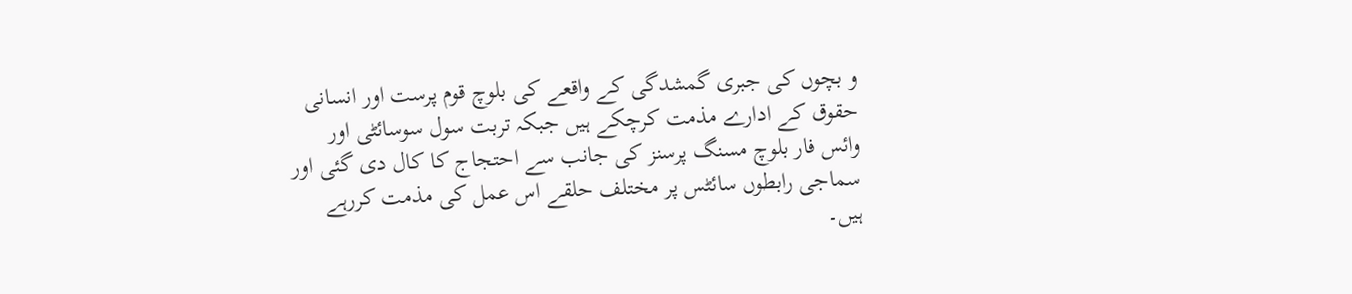و بچوں کی جبری گمشدگی کے واقعے کی بلوچ قوم پرست اور انسانی حقوق کے ادارے مذمت کرچکے ہیں جبکہ تربت سول سوسائٹی اور وائس فار بلوچ مسنگ پرسنز کی جانب سے احتجاج کا کال دی گئی اور سماجی رابطوں سائٹس پر مختلف حلقے اس عمل کی مذمت کررہے ہیں۔